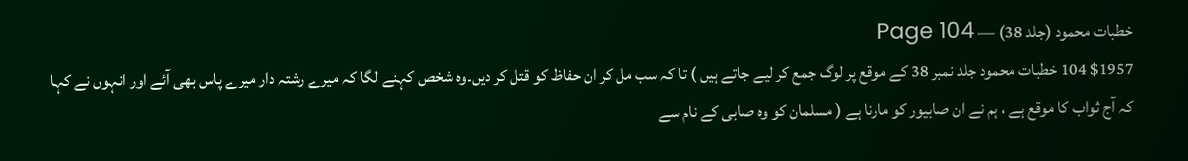خطبات محمود (جلد 38) — Page 104
$1957 104 خطبات محمود جلد نمبر 38 کے موقع پر لوگ جمع کر لیے جاتے ہیں ) تا کہ سب مل کر ان حفاظ کو قتل کر دیں۔وہ شخص کہنے لگا کہ میرے رشتہ دار میرے پاس بھی آئے اور انہوں نے کہا کہ آج ثواب کا موقع ہے ، ہم نے ان صابیور کو مارنا ہے ( مسلمان کو وہ صابی کے نام سے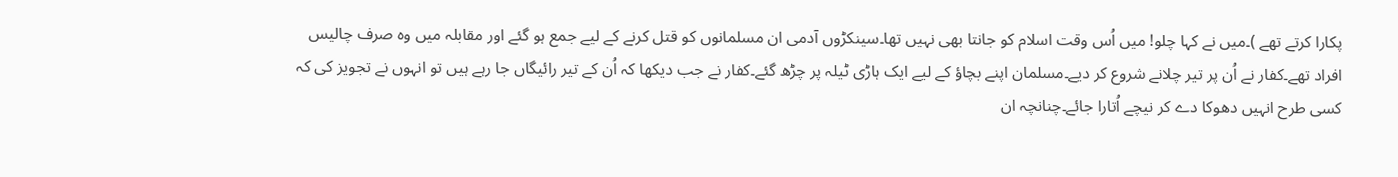پکارا کرتے تھے )۔میں نے کہا چلو! میں اُس وقت اسلام کو جانتا بھی نہیں تھا۔سینکڑوں آدمی ان مسلمانوں کو قتل کرنے کے لیے جمع ہو گئے اور مقابلہ میں وہ صرف چالیس افراد تھے۔کفار نے اُن پر تیر چلانے شروع کر دیے۔مسلمان اپنے بچاؤ کے لیے ایک ہاڑی ٹیلہ پر چڑھ گئے۔کفار نے جب دیکھا کہ اُن کے تیر رائیگاں جا رہے ہیں تو انہوں نے تجویز کی کہ کسی طرح انہیں دھوکا دے کر نیچے اُتارا جائے۔چنانچہ ان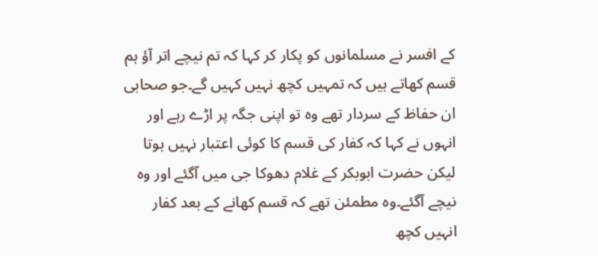کے افسر نے مسلمانوں کو پکار کر کہا کہ تم نیچے اتر آؤ ہم قسم کھاتے ہیں کہ تمہیں کچھ نہیں کہیں گے۔جو صحابی ان حفاظ کے سردار تھے وہ تو اپنی جگہ پر اڑے رہے اور انہوں نے کہا کہ کفار کی قسم کا کوئی اعتبار نہیں ہوتا لیکن حضرت ابوبکر کے غلام دھوکا جی میں آگئے اور وہ نیچے آگئے۔وہ مطمئن تھے کہ قسم کھانے کے بعد کفار انہیں کچھ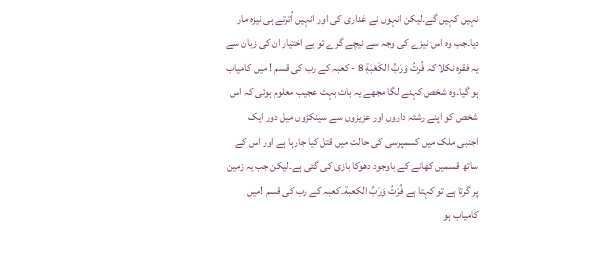نہیں کہیں گے۔لیکن انہوں نے غداری کی اور انہیں اُترتے ہی نیزہ مار دیا۔جب وہ اس نیزے کی وجہ سے نیچے گرے تو بے اختیار ان کی زبان سے یہ فقرہ نکلا کہ فُرتُ وَرَبِّ الكَعْبَةِ 8 - کعبہ کے رب کی قسم ! میں کامیاب ہو گیا۔وہ شخص کہنے لگا مجھے یہ بات بہت عجیب معلوم ہوئی کہ اس شخص کو اپنے رشتہ داروں اور عزیزوں سے سینکڑوں میل دور ایک اجنبی ملک میں کسمپرسی کی حالت میں قتل کیا جارہا ہے اور اس کے ساتھ قسمیں کھانے کے باوجود دھوکا بازی کی گئی ہے۔لیکن جب یہ زمین پر گرتا ہے تو کہتا ہے فُرْتُ وَرَبِّ الكعبة۔کعبہ کے رب کی قسم !میں کامیاب ہو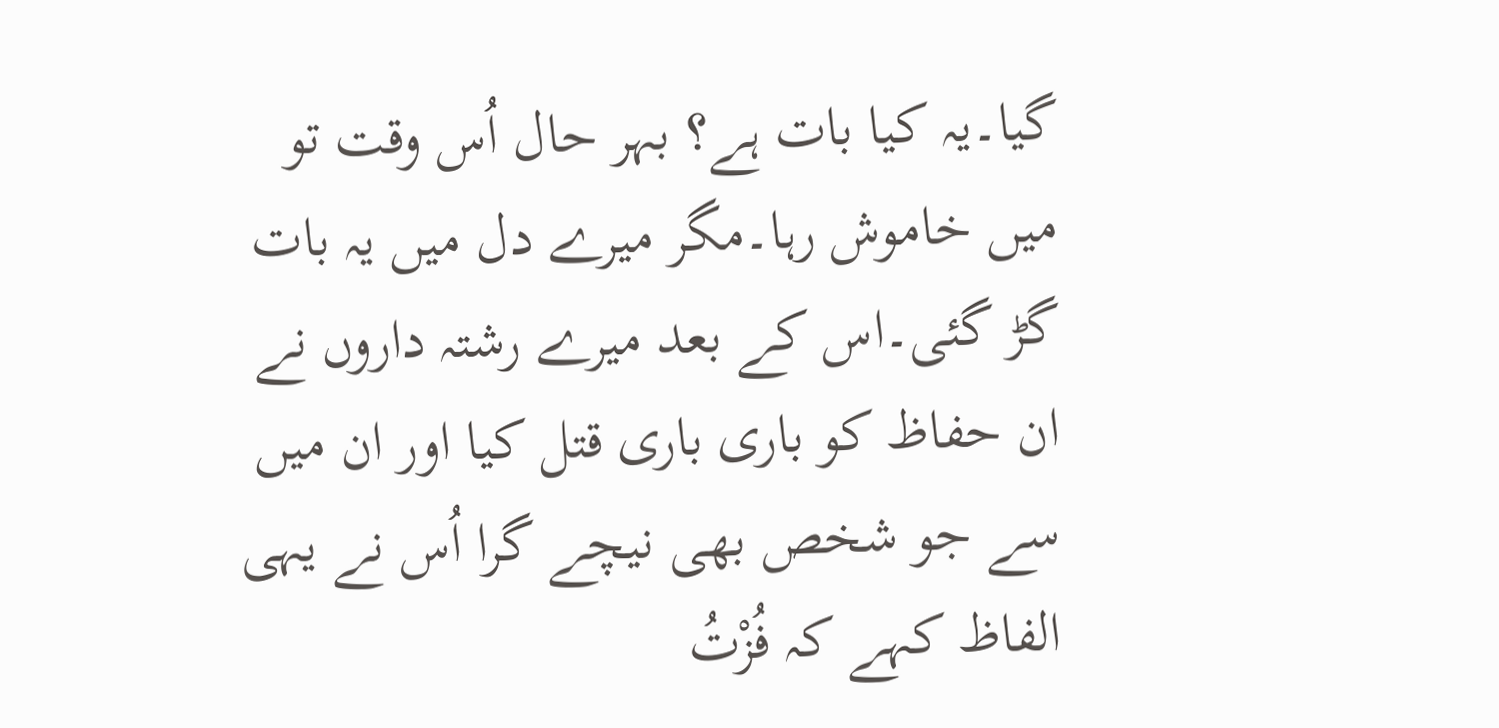گیا۔یہ کیا بات ہے؟ بہر حال اُس وقت تو میں خاموش رہا۔مگر میرے دل میں یہ بات گڑ گئی۔اس کے بعد میرے رشتہ داروں نے ان حفاظ کو باری باری قتل کیا اور ان میں سے جو شخص بھی نیچے گرا اُس نے یہی الفاظ کہے کہ فُزْتُ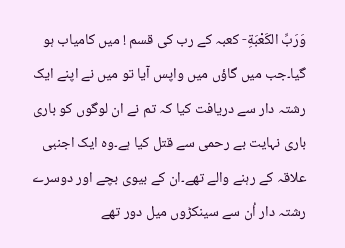وَرَبِّ الكَعْبَةِ- کعبہ کے رب کی قسم ! میں کامیاب ہو گیا۔جب میں گاؤں میں واپس آیا تو میں نے اپنے ایک رشتہ دار سے دریافت کیا کہ تم نے ان لوگوں کو باری باری نہایت بے رحمی سے قتل کیا ہے۔وہ ایک اجنبی علاقہ کے رہنے والے تھے۔ان کے بیوی بچے اور دوسرے رشتہ دار اُن سے سینکڑوں میل دور تھے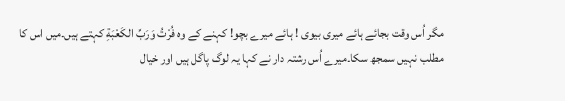مگر اُس وقت بجائے ہائے میری بیوی ! ہائے میرے بچو! کہنے کے وہ فُرْتُ وَرَبِّ الكَعْبَةِ کہتے ہیں۔میں اس کا مطلب نہیں سمجھ سکا۔میرے اُس رشتہ دار نے کہا یہ لوگ پاگل ہیں اور خیال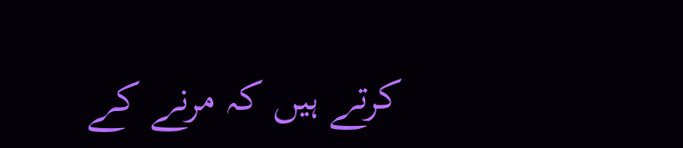کرتے ہیں کہ مرنے کے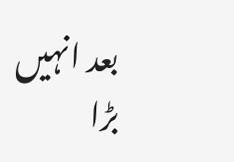بعد انہیں بڑا